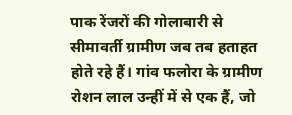पाक रेंजरों की गोलाबारी से सीमावर्ती ग्रामीण जब तब हताहत होते रहे हैं। गांव फलोरा के ग्रामीण रोशन लाल उन्हीं में से एक हैं, जो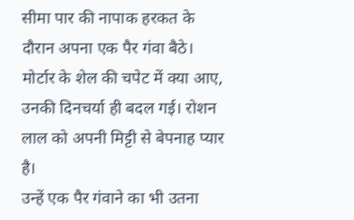सीमा पार की नापाक हरकत के दौरान अपना एक पैर गंवा बैठे। मोर्टार के शेल की चपेट में क्या आए, उनकी दिनचर्या ही बदल गई। रोशन लाल को अपनी मिट्टी से बेपनाह प्यार है।
उन्हें एक पैर गंवाने का भी उतना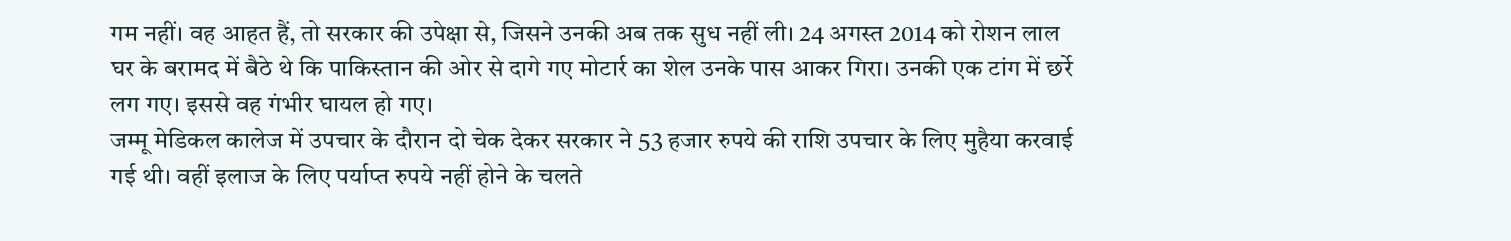गम नहीं। वह आहत हैं, तो सरकार की उपेक्षा से, जिसने उनकी अब तक सुध नहीं ली। 24 अगस्त 2014 को रोशन लाल घर के बरामद में बैठे थे कि पाकिस्तान की ओर से दागे गए मोटार्र का शेल उनके पास आकर गिरा। उनकी एक टांग में छर्रे लग गए। इससे वह गंभीर घायल हो गए।
जम्मू मेडिकल कालेज में उपचार के दौरान दो चेक देकर सरकार ने 53 हजार रुपये की राशि उपचार के लिए मुहैया करवाई गई थी। वहीं इलाज के लिए पर्याप्त रुपये नहीं होने के चलते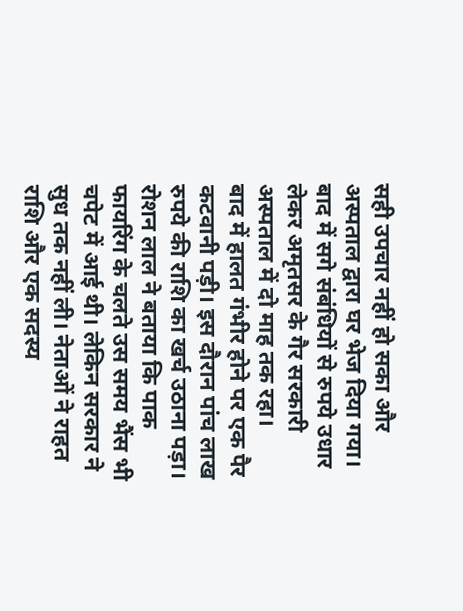सही उपचार नहीं हो सका और अस्पताल द्वारा घर भेज दिया गया। बाद में सगे संबंधियों से रुपये उधार लेकर अमृतसर के गैर सरकारी अस्पताल में दो माह तक रहा।
बाद में हालत गंभीर होने पर एक पैर कटवानी पड़ी। इस दौरान पांच लाख रुपये की राशि का खर्च उठाना पड़ा। रोशन लाल ने बताया कि पाक फायरिंग के चलते उस समय भैंस भी चपेट में आई थी। लेकिन सरकार ने सुध तक नहीं ली। नेताओं ने राहत राशि और एक सदस्य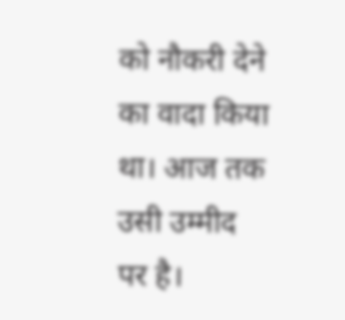को नौकरी देने का वादा किया था। आज तक उसी उम्मीद पर है।